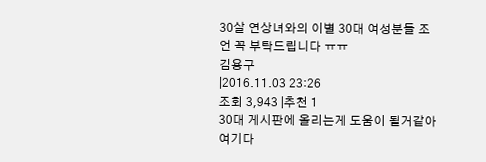30살 연상녀와의 이별 30대 여성분들 조언 꼭 부탁드립니다 ㅠㅠ
김용구
|2016.11.03 23:26
조회 3,943 |추천 1
30대 게시판에 올리는게 도움이 될거같아 여기다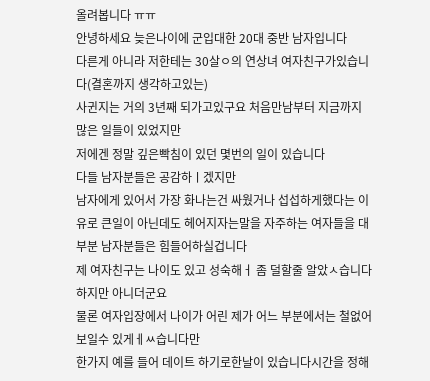올려봅니다 ㅠㅠ
안녕하세요 늦은나이에 군입대한 20대 중반 남자입니다
다른게 아니라 저한테는 30살ㅇ의 연상녀 여자친구가있습니다(결혼까지 생각하고있는)
사귄지는 거의 3년째 되가고있구요 처음만남부터 지금까지 많은 일들이 있었지만
저에겐 정말 깊은빡침이 있던 몇번의 일이 있습니다
다들 남자분들은 공감하ㅣ겠지만
남자에게 있어서 가장 화나는건 싸웠거나 섭섭하게했다는 이유로 큰일이 아닌데도 헤어지자는말을 자주하는 여자들을 대부분 남자분들은 힘들어하실겁니다
제 여자친구는 나이도 있고 성숙해ㅓ 좀 덜할줄 알았ㅅ습니다 하지만 아니더군요
물론 여자입장에서 나이가 어린 제가 어느 부분에서는 철없어 보일수 있게ㅔㅆ습니다만
한가지 예를 들어 데이트 하기로한날이 있습니다시간을 정해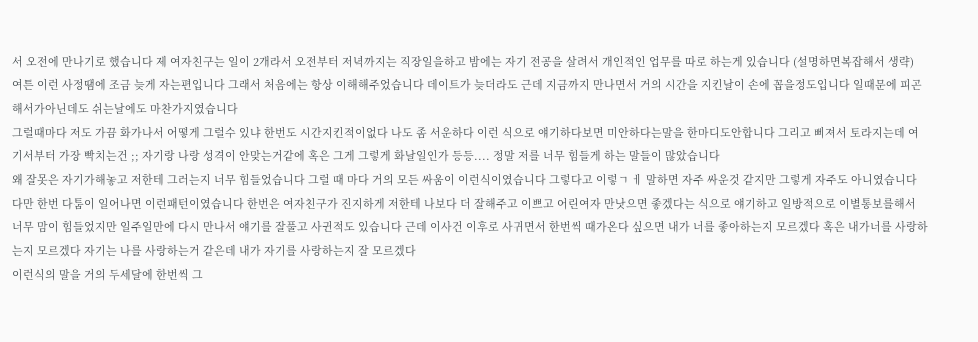서 오전에 만나기로 했습니다 제 여자친구는 일이 2개라서 오전부터 저녁까지는 직장일을하고 밤에는 자기 전공을 살려서 개인적인 업무를 따로 하는게 있습니다 (설명하면복잡해서 생략)
여튼 이런 사정땜에 조금 늦게 자는편입니다 그래서 처음에는 항상 이해해주었습니다 데이트가 늦더라도 근데 지금까지 만나면서 거의 시간을 지킨날이 손에 꼽을정도입니다 일때문에 피곤해서가아닌데도 쉬는날에도 마찬가지였습니다
그럴때마다 저도 가끔 화가나서 어떻게 그럴수 있냐 한번도 시간지킨적이없다 나도 좀 서운하다 이런 식으로 얘기하다보면 미안하다는말을 한마디도안합니다 그리고 삐져서 토라지는데 여기서부터 가장 빡치는건 ;; 자기랑 나랑 성격이 안맞는거같에 혹은 그게 그렇게 화날일인가 등등.... 정말 저를 너무 힘들게 하는 말들이 많았습니다
왜 잘못은 자기가해놓고 저한테 그러는지 너무 힘들었습니다 그럴 때 마다 거의 모든 싸움이 이런식이였습니다 그렇다고 이렇ㄱ ㅔ 말하면 자주 싸운것 같지만 그렇게 자주도 아니였습니다 다만 한번 다툼이 일어나면 이런패턴이였습니다 한번은 여자친구가 진지하게 저한테 나보다 더 잘해주고 이쁘고 어린여자 만낫으면 좋겠다는 식으로 얘기하고 일방적으로 이별통보를해서 너무 맘이 힘들었지만 일주일만에 다시 만나서 얘기를 잘풀고 사귄적도 있습니다 근데 이사건 이후로 사귀면서 한번씩 때가온다 싶으면 내가 너를 좋아하는지 모르겠다 혹은 내가너를 사랑하는지 모르겠다 자기는 나를 사랑하는거 같은데 내가 자기를 사랑하는지 잘 모르겠다
이런식의 말을 거의 두세달에 한번씩 그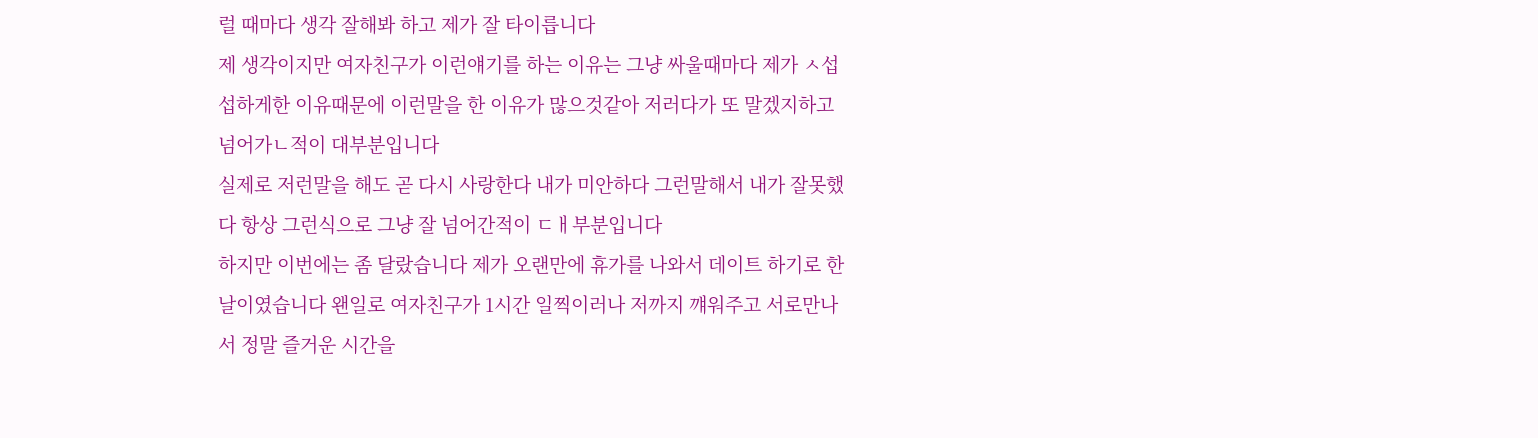럴 때마다 생각 잘해봐 하고 제가 잘 타이릅니다
제 생각이지만 여자친구가 이런얘기를 하는 이유는 그냥 싸울때마다 제가 ㅅ섭섭하게한 이유때문에 이런말을 한 이유가 많으것같아 저러다가 또 말겠지하고 넘어가ㄴ적이 대부분입니다
실제로 저런말을 해도 곧 다시 사랑한다 내가 미안하다 그런말해서 내가 잘못했다 항상 그런식으로 그냥 잘 넘어간적이 ㄷㅐ부분입니다
하지만 이번에는 좀 달랐습니다 제가 오랜만에 휴가를 나와서 데이트 하기로 한 날이였습니다 왠일로 여자친구가 1시간 일찍이러나 저까지 꺠워주고 서로만나서 정말 즐거운 시간을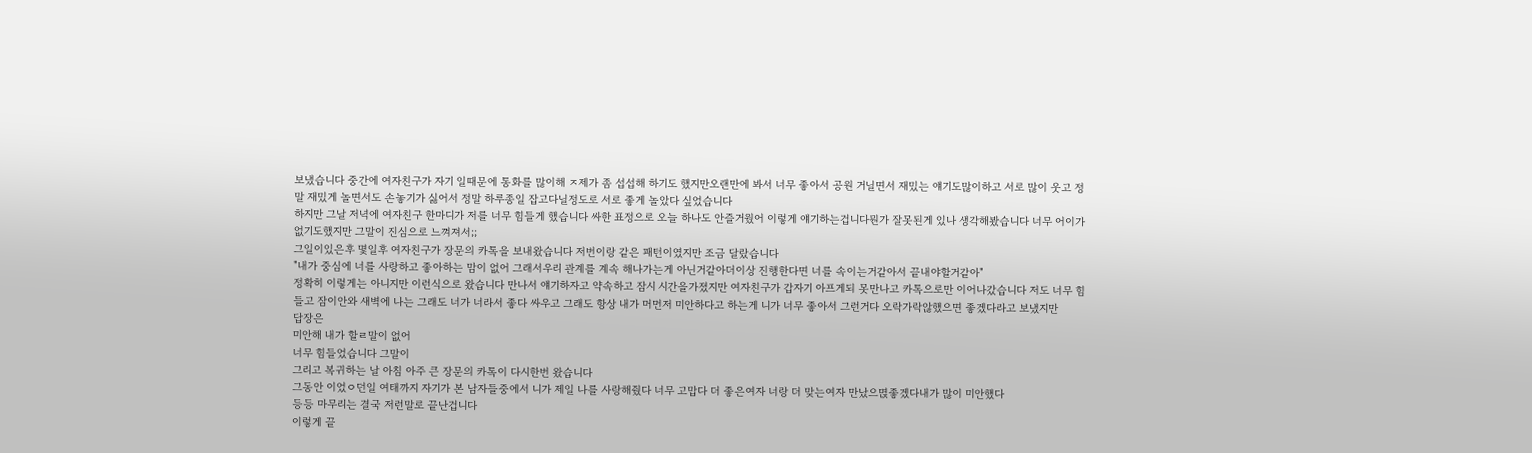보냈습니다 중간에 여자친구가 자기 일때문에 통화를 많이해 ㅈ제가 좀 섭섭해 하기도 했지만오랜만에 봐서 너무 좋아서 공원 거닐면서 재밌는 얘기도많이하고 서로 많이 웃고 정말 재밌게 놀면서도 손놓기가 싫어서 정말 하루종일 잡고다닐정도로 서로 좋게 놀았다 싶었습니다
하지만 그날 저녁에 여자친구 한마디가 저를 너무 힘들게 했습니다 싸한 표정으로 오늘 하나도 안즐거웠어 이렇게 얘기하는겁니다뭔가 잘못된게 있나 생각해봤습니다 너무 어이가없기도했지만 그말이 진심으로 느껴져서;;
그일이있은후 몇일후 여자친구가 장문의 카톡을 보내왔습니다 저번이랑 같은 패턴이였지만 조금 달랐습니다
"내가 중심에 너를 사랑하고 좋아하는 맘이 없어 그래서우리 관계를 계속 해나가는게 아닌거같아더이상 진행한다면 너를 속이는거같아서 끝내야할거같아"
정확히 이렇게는 아니지만 이런식으로 왔습니다 만나서 얘기하자고 약속하고 잠시 시간을가졌지만 여자친구가 갑자기 아프게되 못만나고 카톡으로만 이어나갔습니다 저도 너무 힘들고 잠이안와 새벽에 나는 그래도 너가 너라서 좋다 싸우고 그래도 항상 내가 머먼저 미안하다고 하는게 니가 너무 좋아서 그런거다 오락가락않했으면 좋겠다라고 보냈지만
답장은
미안해 내가 할ㄹ말이 없어
너무 힘들었습니다 그말이
그리고 복귀하는 날 아침 아주 큰 장문의 카톡이 다시한번 왔습니다
그동안 이었ㅇ던일 여태까지 자기가 본 남자들중에서 니가 제일 나를 사랑해줬다 너무 고맙다 더 좋은여자 너랑 더 맞는여자 만났으멵좋겠다내가 많이 미안했다
등등 마무리는 결국 저런말로 끝난겁니다
이렇게 끝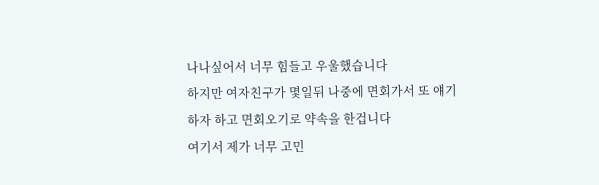나나싶어서 너무 힘들고 우울했습니다
하지만 여자친구가 몇일뒤 나중에 면회가서 또 얘기 하자 하고 면회오기로 약속을 한겁니다
여기서 제가 너무 고민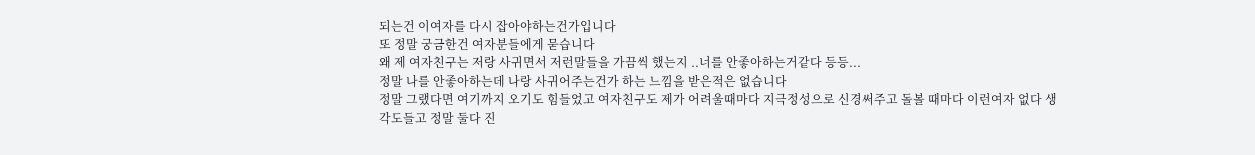되는건 이여자를 다시 잡아야하는건가입니다
또 정말 궁금한건 여자분들에게 묻습니다
왜 제 여자친구는 저랑 사귀면서 저런말들을 가끔씩 했는지 ..너를 안좋아하는거같다 등등...
정말 나를 안좋아하는데 나랑 사귀어주는건가 하는 느낌을 받은적은 없습니다
정말 그랬다면 여기까지 오기도 힘들었고 여자친구도 제가 어려울때마다 지극정성으로 신경써주고 돌볼 때마다 이런여자 없다 생각도들고 정말 둘다 진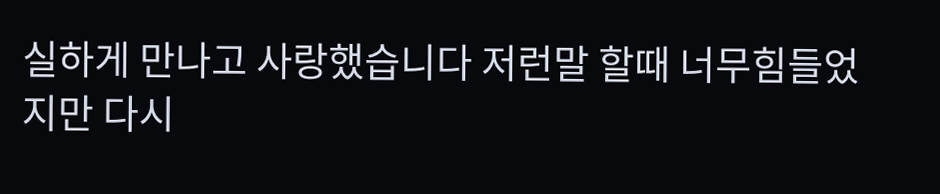실하게 만나고 사랑했습니다 저런말 할때 너무힘들었지만 다시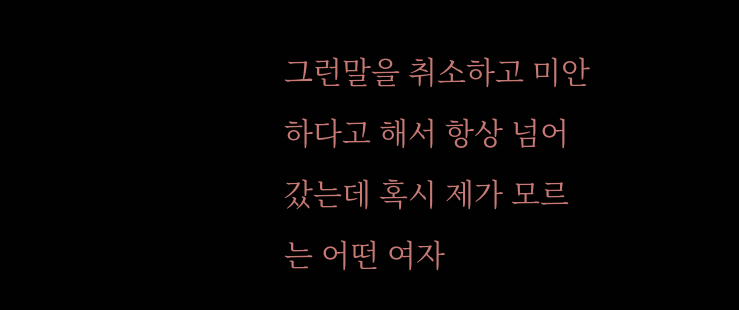그런말을 취소하고 미안하다고 해서 항상 넘어갔는데 혹시 제가 모르는 어떤 여자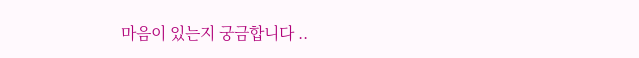마음이 있는지 궁금합니다 ..